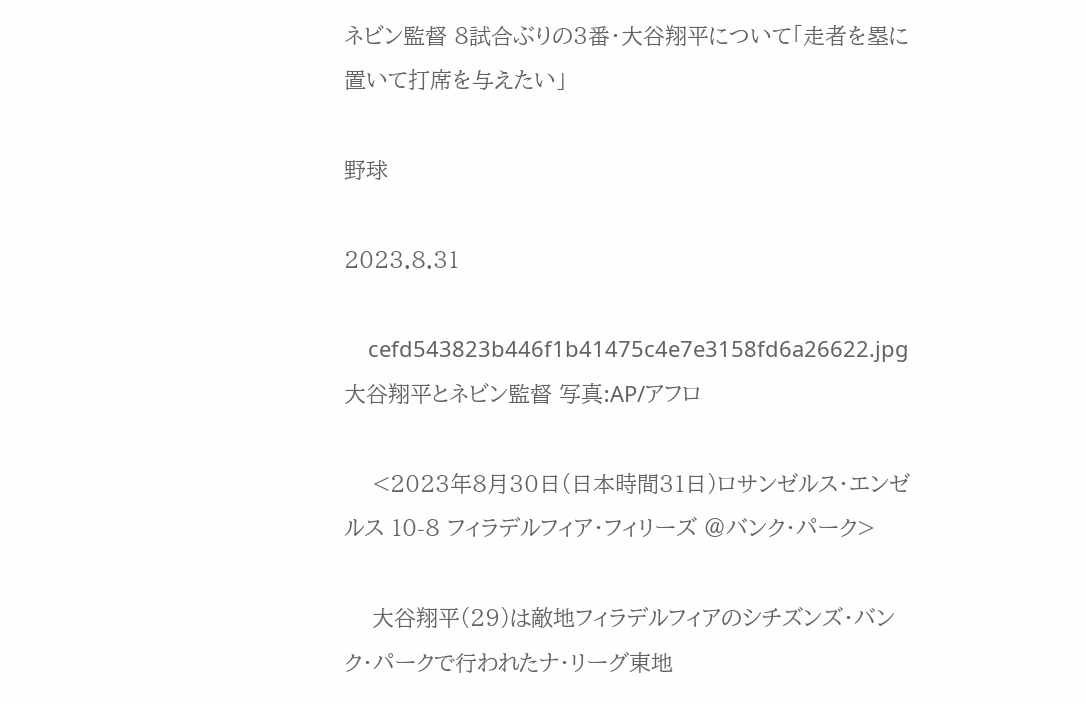ネビン監督 8試合ぶりの3番・大谷翔平について「走者を塁に置いて打席を与えたい」

野球

2023.8.31

    cefd543823b446f1b41475c4e7e3158fd6a26622.jpg大谷翔平とネビン監督 写真:AP/アフロ

    <2023年8月30日(日本時間31日)ロサンゼルス・エンゼルス 10-8 フィラデルフィア・フィリーズ @バンク・パーク>

    大谷翔平(29)は敵地フィラデルフィアのシチズンズ・バンク・パークで行われたナ・リーグ東地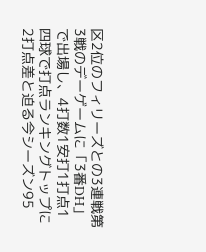区2位のフィリーズとの3連戦第3戦のデーゲームに「3番DH」で出場し、4打数1安打1打点1四球で打点ランキングトップに2打点差と迫る今シーズン95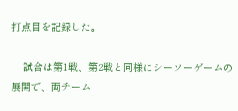打点目を記録した。

    試合は第1戦、第2戦と同様にシーソーゲームの展開で、両チーム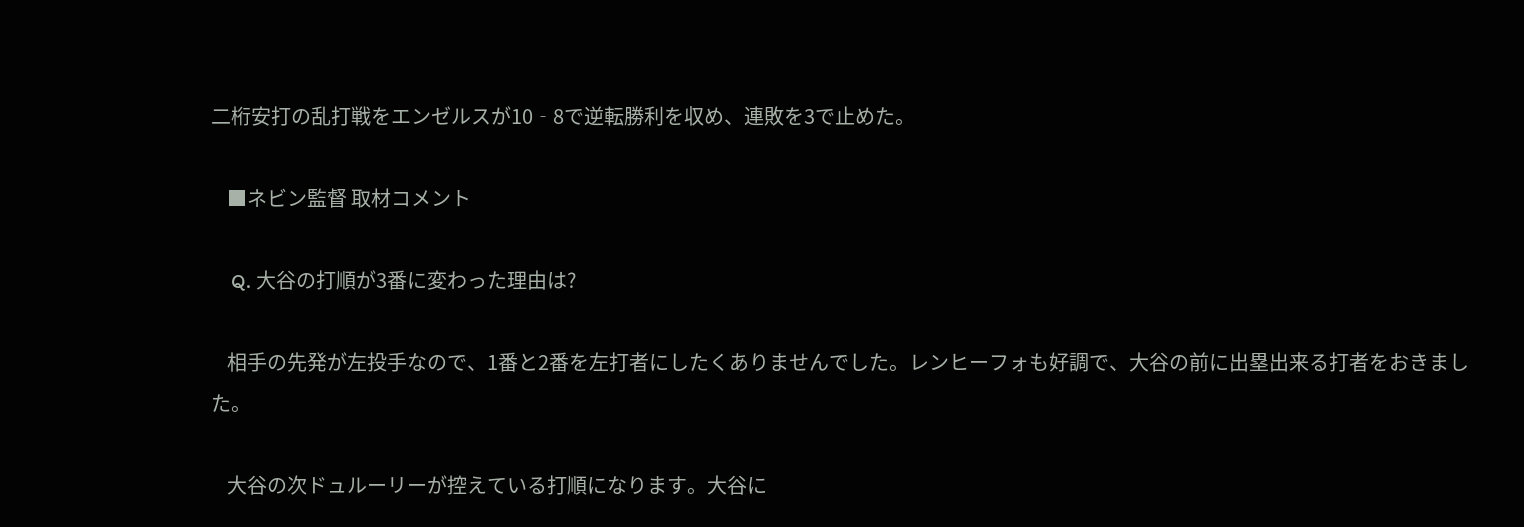二桁安打の乱打戦をエンゼルスが10‐8で逆転勝利を収め、連敗を3で止めた。

    ■ネビン監督 取材コメント

    Q. 大谷の打順が3番に変わった理由は?

    相手の先発が左投手なので、1番と2番を左打者にしたくありませんでした。レンヒーフォも好調で、大谷の前に出塁出来る打者をおきました。

    大谷の次ドュルーリーが控えている打順になります。大谷に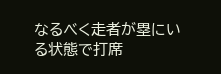なるべく走者が塁にいる状態で打席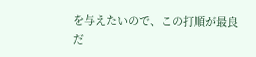を与えたいので、この打順が最良だ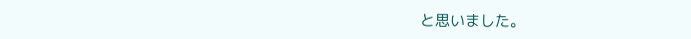と思いました。